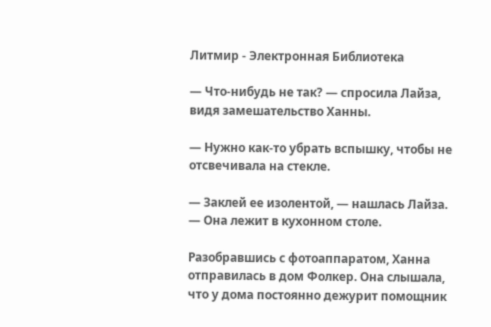Литмир - Электронная Библиотека

— Что-нибудь не так? — спросила Лайза, видя замешательство Ханны.

— Нужно как-то убрать вспышку, чтобы не отсвечивала на стекле.

— Заклей ее изолентой, — нашлась Лайза. — Она лежит в кухонном столе.

Разобравшись с фотоаппаратом, Ханна отправилась в дом Фолкер. Она слышала, что у дома постоянно дежурит помощник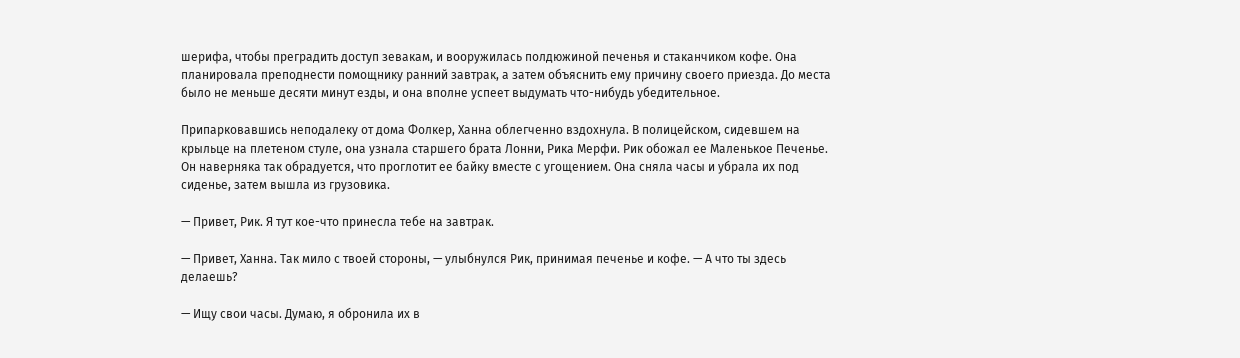шерифа, чтобы преградить доступ зевакам, и вооружилась полдюжиной печенья и стаканчиком кофе. Она планировала преподнести помощнику ранний завтрак, а затем объяснить ему причину своего приезда. До места было не меньше десяти минут езды, и она вполне успеет выдумать что-нибудь убедительное.

Припарковавшись неподалеку от дома Фолкер, Ханна облегченно вздохнула. В полицейском, сидевшем на крыльце на плетеном стуле, она узнала старшего брата Лонни, Рика Мерфи. Рик обожал ее Маленькое Печенье. Он наверняка так обрадуется, что проглотит ее байку вместе с угощением. Она сняла часы и убрала их под сиденье, затем вышла из грузовика.

— Привет, Рик. Я тут кое-что принесла тебе на завтрак.

— Привет, Ханна. Так мило с твоей стороны, — улыбнулся Рик, принимая печенье и кофе. — А что ты здесь делаешь?

— Ищу свои часы. Думаю, я обронила их в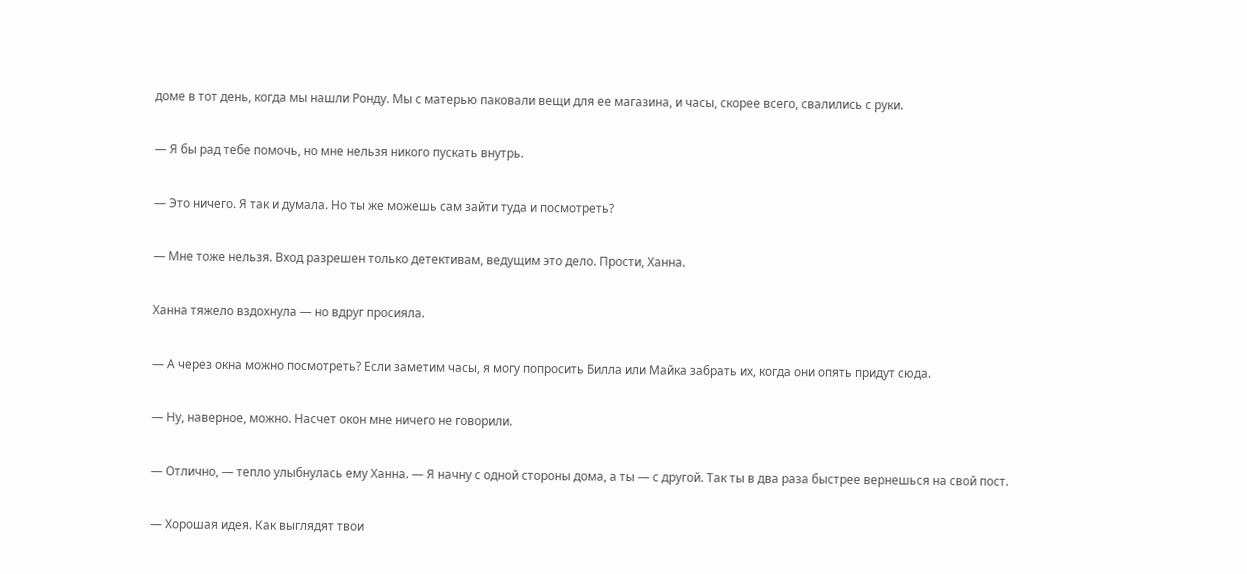доме в тот день, когда мы нашли Ронду. Мы с матерью паковали вещи для ее магазина, и часы, скорее всего, свалились с руки.

— Я бы рад тебе помочь, но мне нельзя никого пускать внутрь.

— Это ничего. Я так и думала. Но ты же можешь сам зайти туда и посмотреть?

— Мне тоже нельзя. Вход разрешен только детективам, ведущим это дело. Прости, Ханна.

Ханна тяжело вздохнула — но вдруг просияла.

— А через окна можно посмотреть? Если заметим часы, я могу попросить Билла или Майка забрать их, когда они опять придут сюда.

— Ну, наверное, можно. Насчет окон мне ничего не говорили.

— Отлично, — тепло улыбнулась ему Ханна. — Я начну с одной стороны дома, а ты — с другой. Так ты в два раза быстрее вернешься на свой пост.

— Хорошая идея. Как выглядят твои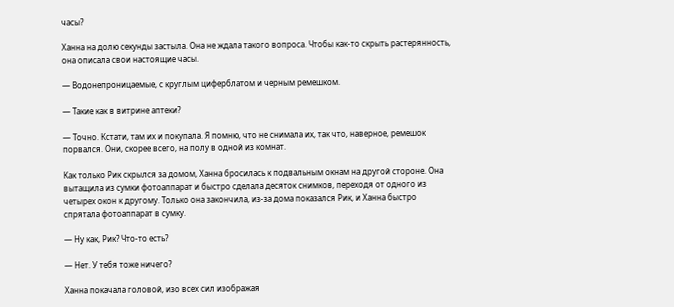часы?

Ханна на долю секунды застыла. Она не ждала такого вопроса. Чтобы как-то скрыть растерянность, она описала свои настоящие часы.

— Водонепроницаемые, с круглым циферблатом и черным ремешком.

— Такие как в витрине аптеки?

— Точно. Кстати, там их и покупала. Я помню, что не снимала их, так что, наверное, ремешок порвался. Они, скорее всего, на полу в одной из комнат.

Как только Рик скрылся за домом, Ханна бросилась к подвальным окнам на другой стороне. Она вытащила из сумки фотоаппарат и быстро сделала десяток снимков, переходя от одного из четырех окон к другому. Только она закончила, из-за дома показался Рик, и Ханна быстро спрятала фотоаппарат в сумку.

— Ну как, Рик? Что-то есть?

— Нет. У тебя тоже ничего?

Ханна покачала головой, изо всех сил изображая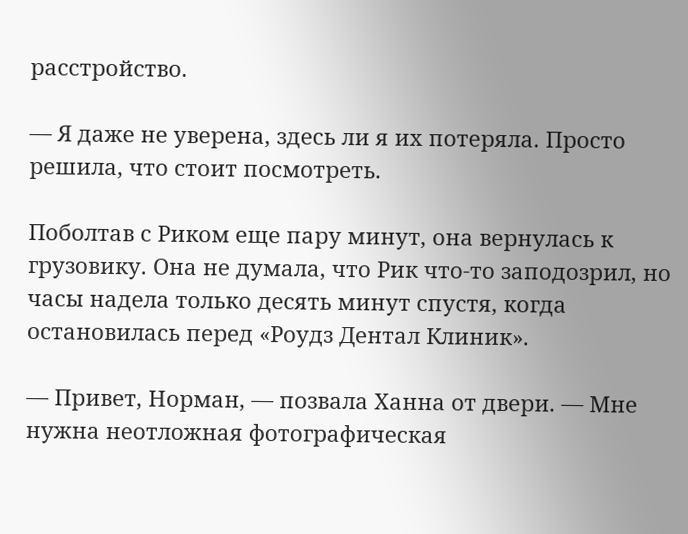расстройство.

— Я даже не уверена, здесь ли я их потеряла. Просто решила, что стоит посмотреть.

Поболтав с Риком еще пару минут, она вернулась к грузовику. Она не думала, что Рик что-то заподозрил, но часы надела только десять минут спустя, когда остановилась перед «Роудз Дентал Клиник».

— Привет, Норман, — позвала Ханна от двери. — Мне нужна неотложная фотографическая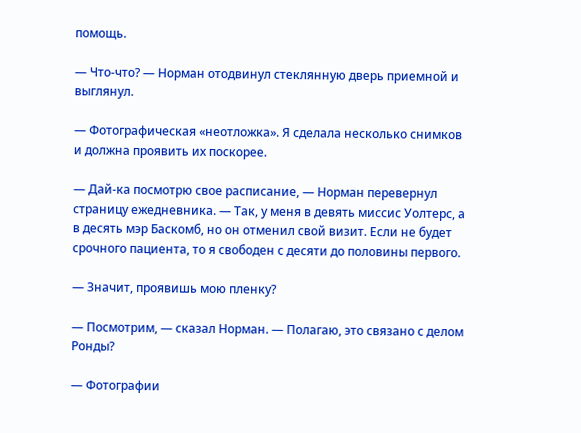помощь.

— Что-что? — Норман отодвинул стеклянную дверь приемной и выглянул.

— Фотографическая «неотложка». Я сделала несколько снимков и должна проявить их поскорее.

— Дай-ка посмотрю свое расписание, — Норман перевернул страницу ежедневника. — Так, у меня в девять миссис Уолтерс, а в десять мэр Баскомб, но он отменил свой визит. Если не будет срочного пациента, то я свободен с десяти до половины первого.

— Значит, проявишь мою пленку?

— Посмотрим, — сказал Норман. — Полагаю, это связано с делом Ронды?

— Фотографии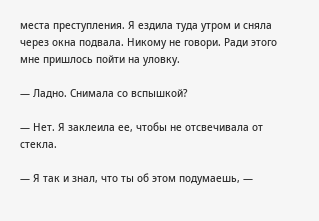места преступления. Я ездила туда утром и сняла через окна подвала. Никому не говори. Ради этого мне пришлось пойти на уловку.

— Ладно. Снимала со вспышкой?

— Нет. Я заклеила ее, чтобы не отсвечивала от стекла.

— Я так и знал, что ты об этом подумаешь, —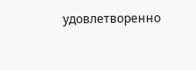удовлетворенно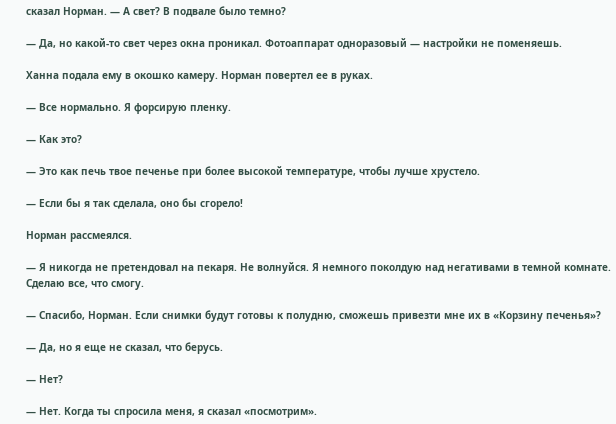сказал Норман. — А свет? В подвале было темно?

— Да, но какой-то свет через окна проникал. Фотоаппарат одноразовый — настройки не поменяешь.

Ханна подала ему в окошко камеру. Норман повертел ее в руках.

— Все нормально. Я форсирую пленку.

— Как это?

— Это как печь твое печенье при более высокой температуре, чтобы лучше хрустело.

— Если бы я так сделала, оно бы сгорело!

Норман рассмеялся.

— Я никогда не претендовал на пекаря. Не волнуйся. Я немного поколдую над негативами в темной комнате. Сделаю все, что смогу.

— Спасибо, Норман. Если снимки будут готовы к полудню, сможешь привезти мне их в «Корзину печенья»?

— Да, но я еще не сказал, что берусь.

— Нет?

— Нет. Когда ты спросила меня, я сказал «посмотрим».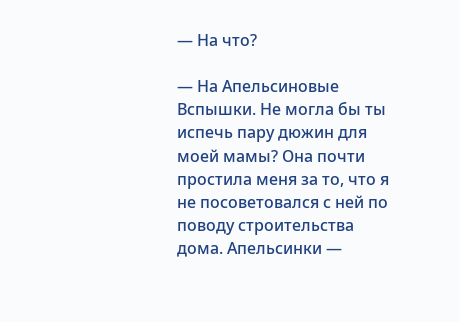— На что?

— На Апельсиновые Вспышки. Не могла бы ты испечь пару дюжин для моей мамы? Она почти простила меня за то, что я не посоветовался с ней по поводу строительства дома. Апельсинки —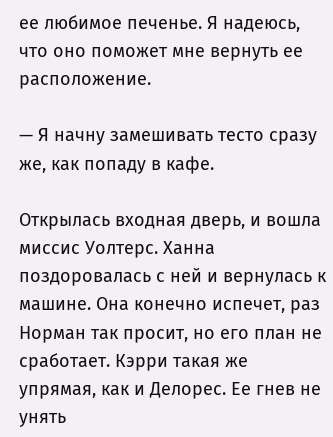ее любимое печенье. Я надеюсь, что оно поможет мне вернуть ее расположение.

— Я начну замешивать тесто сразу же, как попаду в кафе.

Открылась входная дверь, и вошла миссис Уолтерс. Ханна поздоровалась с ней и вернулась к машине. Она конечно испечет, раз Норман так просит, но его план не сработает. Кэрри такая же упрямая, как и Делорес. Ее гнев не унять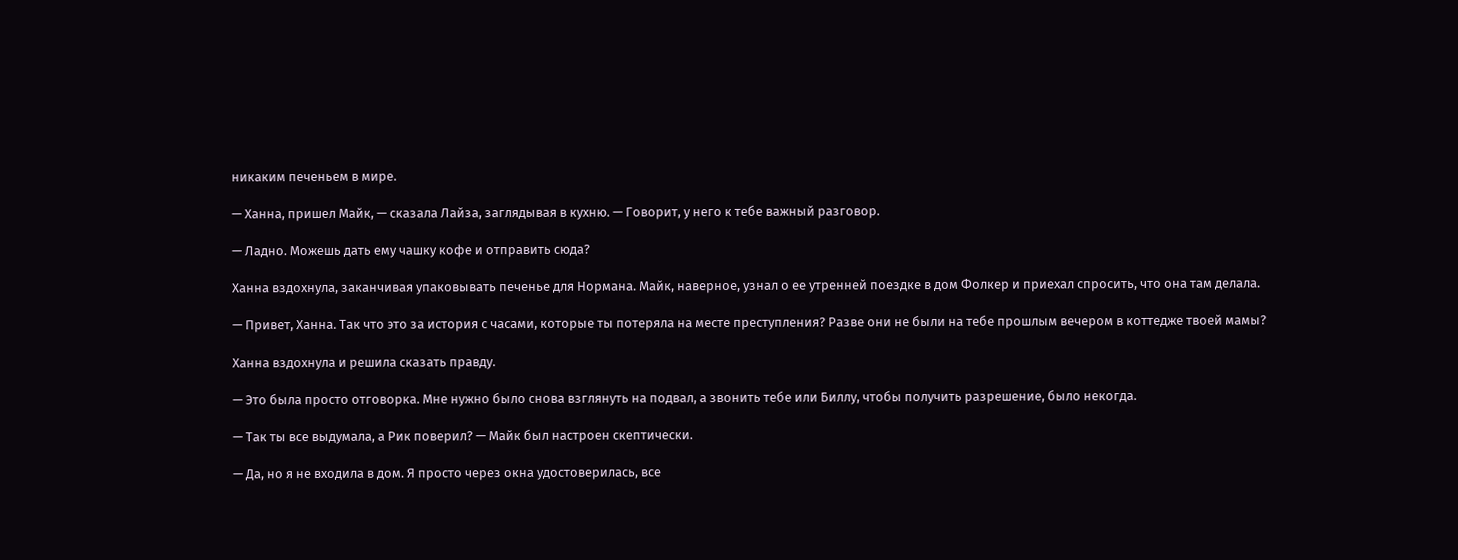никаким печеньем в мире.

— Ханна, пришел Майк, — сказала Лайза, заглядывая в кухню. — Говорит, у него к тебе важный разговор.

— Ладно. Можешь дать ему чашку кофе и отправить сюда?

Ханна вздохнула, заканчивая упаковывать печенье для Нормана. Майк, наверное, узнал о ее утренней поездке в дом Фолкер и приехал спросить, что она там делала.

— Привет, Ханна. Так что это за история с часами, которые ты потеряла на месте преступления? Разве они не были на тебе прошлым вечером в коттедже твоей мамы?

Ханна вздохнула и решила сказать правду.

— Это была просто отговорка. Мне нужно было снова взглянуть на подвал, а звонить тебе или Биллу, чтобы получить разрешение, было некогда.

— Так ты все выдумала, а Рик поверил? — Майк был настроен скептически.

— Да, но я не входила в дом. Я просто через окна удостоверилась, все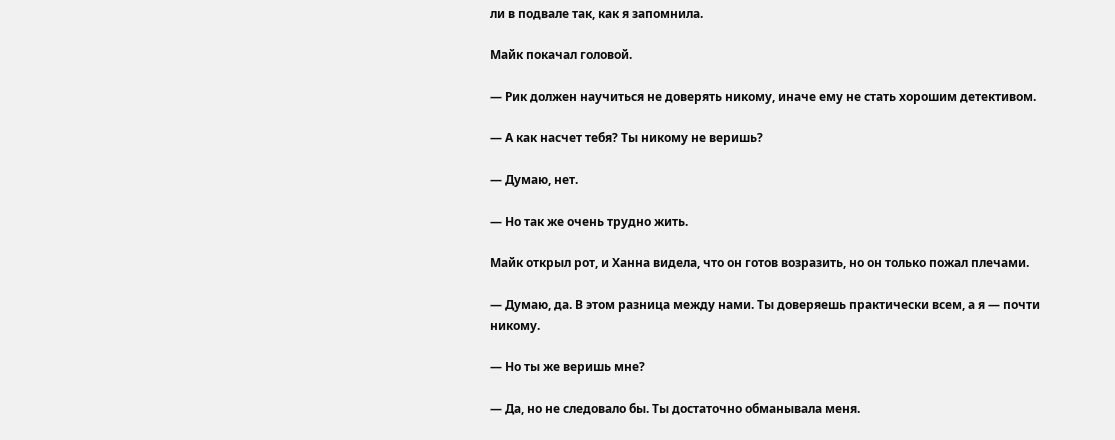ли в подвале так, как я запомнила.

Майк покачал головой.

— Рик должен научиться не доверять никому, иначе ему не стать хорошим детективом.

— А как насчет тебя? Ты никому не веришь?

— Думаю, нет.

— Но так же очень трудно жить.

Майк открыл рот, и Ханна видела, что он готов возразить, но он только пожал плечами.

— Думаю, да. В этом разница между нами. Ты доверяешь практически всем, а я — почти никому.

— Но ты же веришь мне?

— Да, но не следовало бы. Ты достаточно обманывала меня.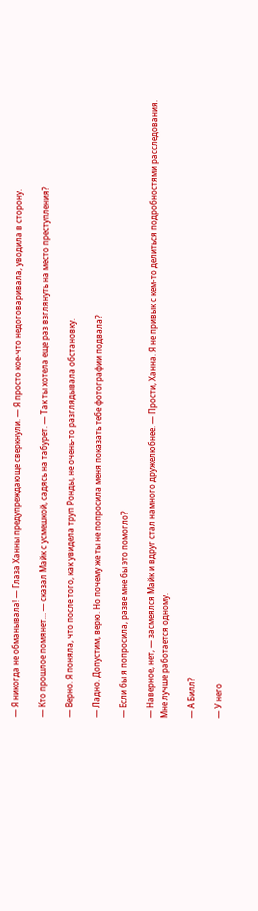— Я никогда не обманывала! — Глаза Ханны предупреждающе сверкнули. — Я просто кое-что недоговаривала, уводила в сторону.

— Кто прошлое помянет… — сказал Майк с усмешкой, садясь на табурет. — Так ты хотела еще раз взглянуть на место преступления?

— Верно. Я поняла, что после того, как увидела труп Ронды, не очень-то разглядывала обстановку.

— Ладно. Допустим, верю. Но почему же ты не попросила меня показать тебе фотографии подвала?

— Если бы я попросила, разве мне бы это помогло?

— Наверное, нет, — засмеялся Майк и вдруг стал намного дружелюбнее. — Прости, Ханна. Я не привык с кем-то делиться подробностями расследования. Мне лучше работается одному.

— А Билл?

— У него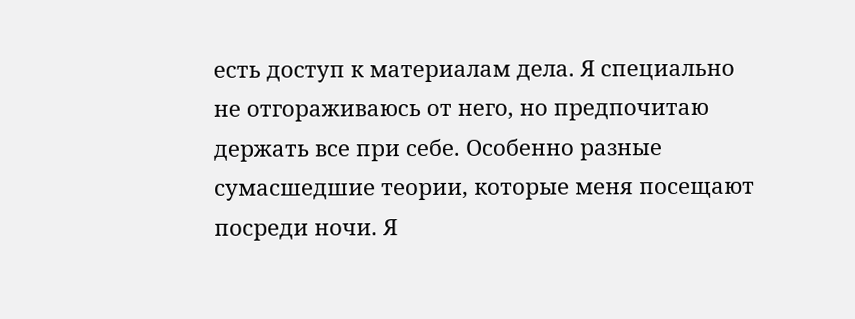есть доступ к материалам дела. Я специально не отгораживаюсь от него, но предпочитаю держать все при себе. Особенно разные сумасшедшие теории, которые меня посещают посреди ночи. Я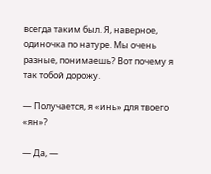всегда таким был. Я, наверное, одиночка по натуре. Мы очень разные, понимаешь? Вот почему я так тобой дорожу.

— Получается, я «инь» для твоего «ян»?

— Да, —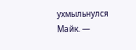ухмыльнулся Майк. —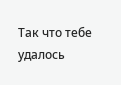Так что тебе удалось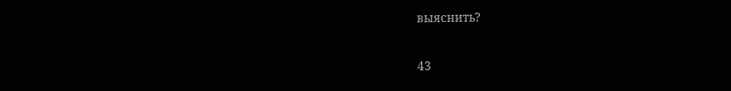выяснить?

43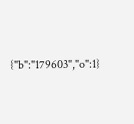{"b":"179603","o":1}